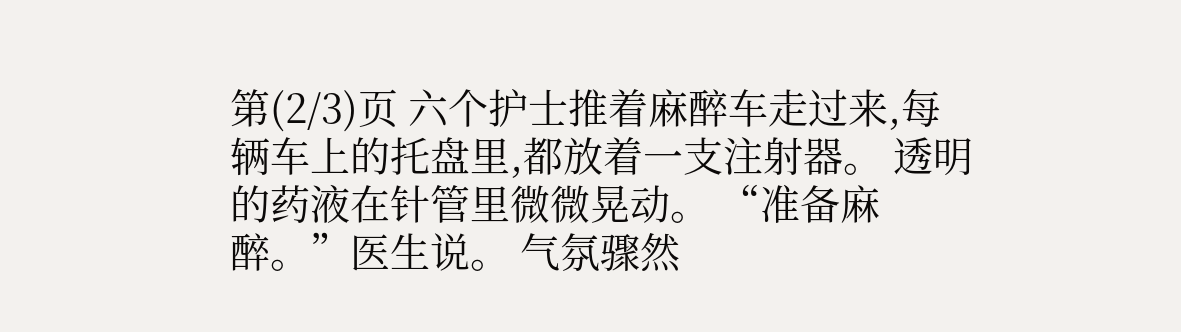第(2/3)页 六个护士推着麻醉车走过来,每辆车上的托盘里,都放着一支注射器。 透明的药液在针管里微微晃动。 “准备麻醉。”医生说。 气氛骤然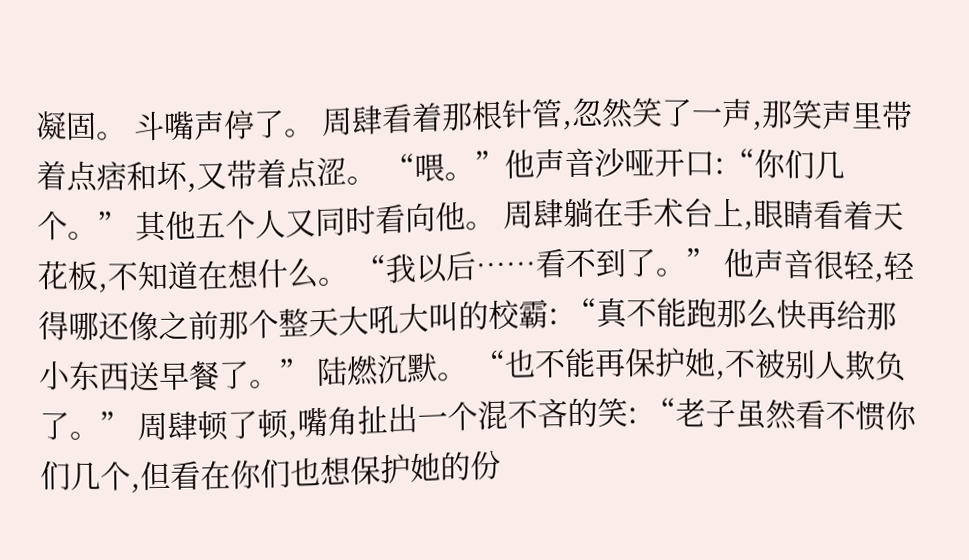凝固。 斗嘴声停了。 周肆看着那根针管,忽然笑了一声,那笑声里带着点痞和坏,又带着点涩。 “喂。”他声音沙哑开口:“你们几个。” 其他五个人又同时看向他。 周肆躺在手术台上,眼睛看着天花板,不知道在想什么。 “我以后……看不到了。” 他声音很轻,轻得哪还像之前那个整天大吼大叫的校霸: “真不能跑那么快再给那小东西送早餐了。” 陆燃沉默。 “也不能再保护她,不被别人欺负了。” 周肆顿了顿,嘴角扯出一个混不吝的笑: “老子虽然看不惯你们几个,但看在你们也想保护她的份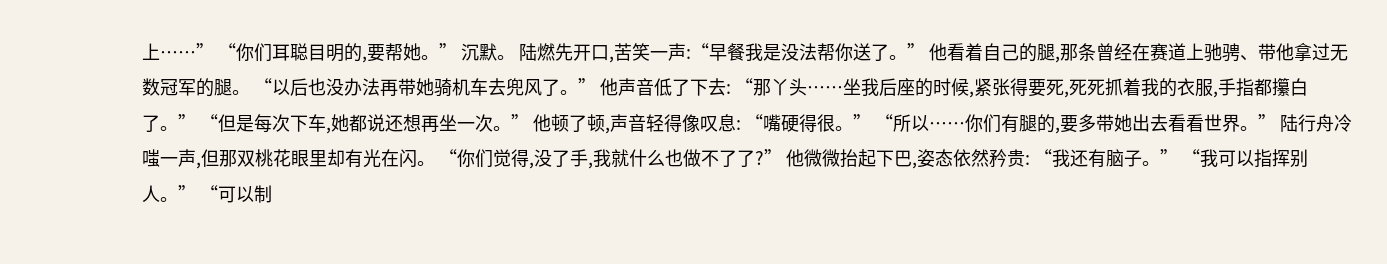上……” “你们耳聪目明的,要帮她。” 沉默。 陆燃先开口,苦笑一声:“早餐我是没法帮你送了。” 他看着自己的腿,那条曾经在赛道上驰骋、带他拿过无数冠军的腿。 “以后也没办法再带她骑机车去兜风了。” 他声音低了下去: “那丫头……坐我后座的时候,紧张得要死,死死抓着我的衣服,手指都攥白了。” “但是每次下车,她都说还想再坐一次。” 他顿了顿,声音轻得像叹息: “嘴硬得很。” “所以……你们有腿的,要多带她出去看看世界。” 陆行舟冷嗤一声,但那双桃花眼里却有光在闪。 “你们觉得,没了手,我就什么也做不了了?” 他微微抬起下巴,姿态依然矜贵: “我还有脑子。” “我可以指挥别人。” “可以制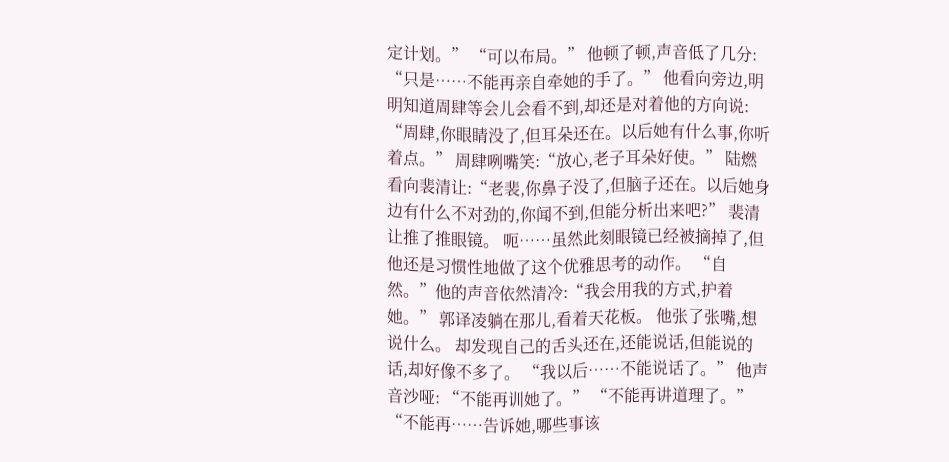定计划。” “可以布局。” 他顿了顿,声音低了几分: “只是……不能再亲自牵她的手了。” 他看向旁边,明明知道周肆等会儿会看不到,却还是对着他的方向说: “周肆,你眼睛没了,但耳朵还在。以后她有什么事,你听着点。” 周肆咧嘴笑:“放心,老子耳朵好使。” 陆燃看向裴清让:“老裴,你鼻子没了,但脑子还在。以后她身边有什么不对劲的,你闻不到,但能分析出来吧?” 裴清让推了推眼镜。 呃……虽然此刻眼镜已经被摘掉了,但他还是习惯性地做了这个优雅思考的动作。 “自然。”他的声音依然清冷:“我会用我的方式,护着她。” 郭译凌躺在那儿,看着天花板。 他张了张嘴,想说什么。 却发现自己的舌头还在,还能说话,但能说的话,却好像不多了。 “我以后……不能说话了。” 他声音沙哑: “不能再训她了。” “不能再讲道理了。” “不能再……告诉她,哪些事该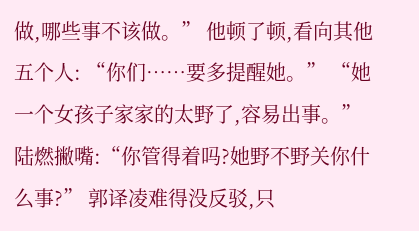做,哪些事不该做。” 他顿了顿,看向其他五个人: “你们……要多提醒她。” “她一个女孩子家家的太野了,容易出事。” 陆燃撇嘴:“你管得着吗?她野不野关你什么事?” 郭译凌难得没反驳,只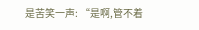是苦笑一声: “是啊,管不着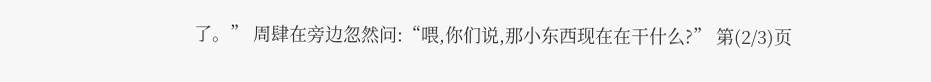了。” 周肆在旁边忽然问:“喂,你们说,那小东西现在在干什么?” 第(2/3)页